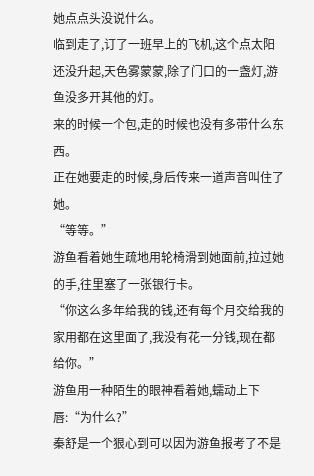她点点头没说什么。
临到走了,订了一班早上的飞机,这个点太阳还没升起,天色雾蒙蒙,除了门口的一盏灯,游鱼没多开其他的灯。
来的时候一个包,走的时候也没有多带什么东西。
正在她要走的时候,身后传来一道声音叫住了她。
“等等。”
游鱼看着她生疏地用轮椅滑到她面前,拉过她的手,往里塞了一张银行卡。
“你这么多年给我的钱,还有每个月交给我的家用都在这里面了,我没有花一分钱,现在都给你。”
游鱼用一种陌生的眼神看着她,蠕动上下唇:“为什么?”
秦舒是一个狠心到可以因为游鱼报考了不是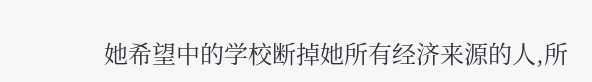她希望中的学校断掉她所有经济来源的人,所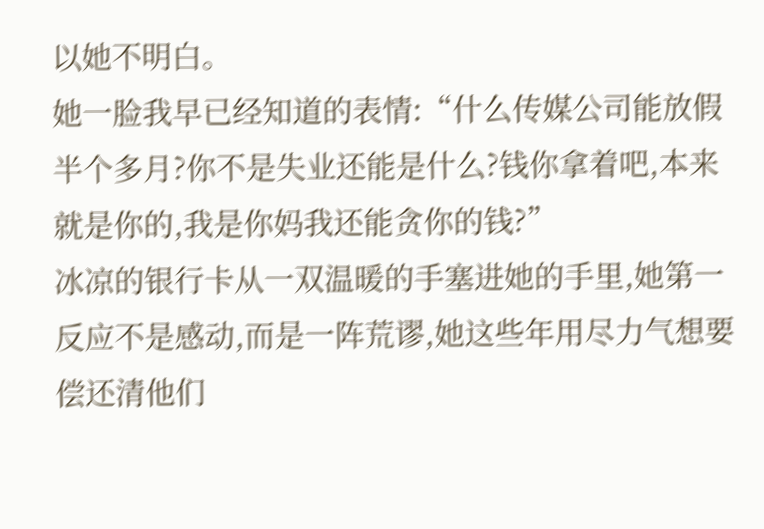以她不明白。
她一脸我早已经知道的表情:“什么传媒公司能放假半个多月?你不是失业还能是什么?钱你拿着吧,本来就是你的,我是你妈我还能贪你的钱?”
冰凉的银行卡从一双温暖的手塞进她的手里,她第一反应不是感动,而是一阵荒谬,她这些年用尽力气想要偿还清他们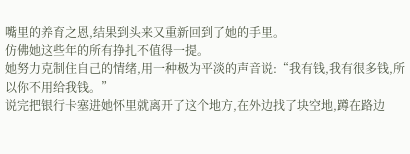嘴里的养育之恩,结果到头来又重新回到了她的手里。
仿佛她这些年的所有挣扎不值得一提。
她努力克制住自己的情绪,用一种极为平淡的声音说:“我有钱,我有很多钱,所以你不用给我钱。”
说完把银行卡塞进她怀里就离开了这个地方,在外边找了块空地,蹲在路边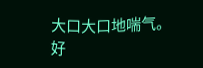大口大口地喘气。
好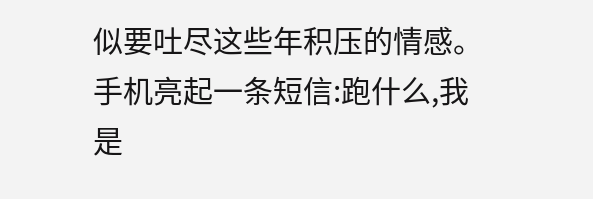似要吐尽这些年积压的情感。
手机亮起一条短信:跑什么,我是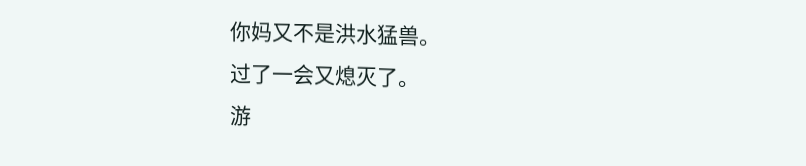你妈又不是洪水猛兽。
过了一会又熄灭了。
游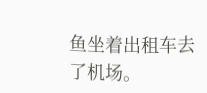鱼坐着出租车去了机场。